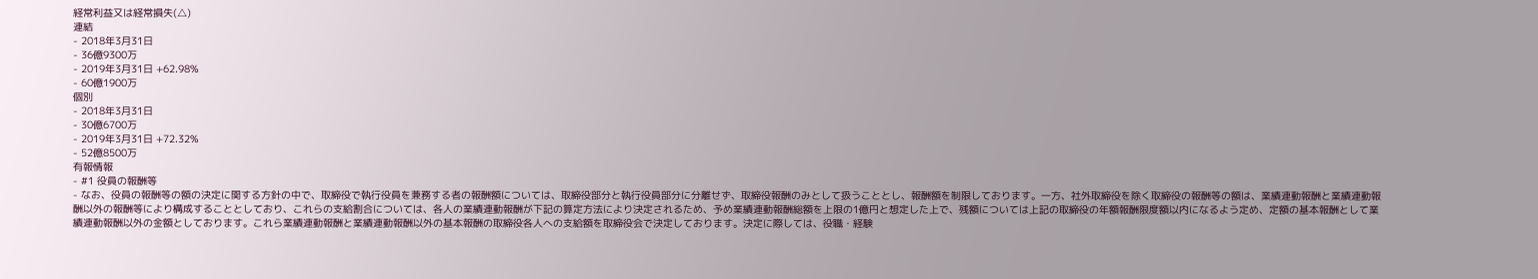経常利益又は経常損失(△)
連結
- 2018年3月31日
- 36億9300万
- 2019年3月31日 +62.98%
- 60億1900万
個別
- 2018年3月31日
- 30億6700万
- 2019年3月31日 +72.32%
- 52億8500万
有報情報
- #1 役員の報酬等
- なお、役員の報酬等の額の決定に関する方針の中で、取締役で執行役員を兼務する者の報酬額については、取締役部分と執行役員部分に分離せず、取締役報酬のみとして扱うこととし、報酬額を制限しております。一方、社外取締役を除く取締役の報酬等の額は、業績連動報酬と業績連動報酬以外の報酬等により構成することとしており、これらの支給割合については、各人の業績連動報酬が下記の算定方法により決定されるため、予め業績連動報酬総額を上限の1億円と想定した上で、残額については上記の取締役の年額報酬限度額以内になるよう定め、定額の基本報酬として業績連動報酬以外の金額としております。これら業績連動報酬と業績連動報酬以外の基本報酬の取締役各人への支給額を取締役会で決定しております。決定に際しては、役職・経験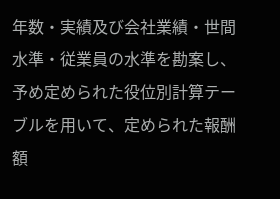年数・実績及び会社業績・世間水準・従業員の水準を勘案し、予め定められた役位別計算テーブルを用いて、定められた報酬額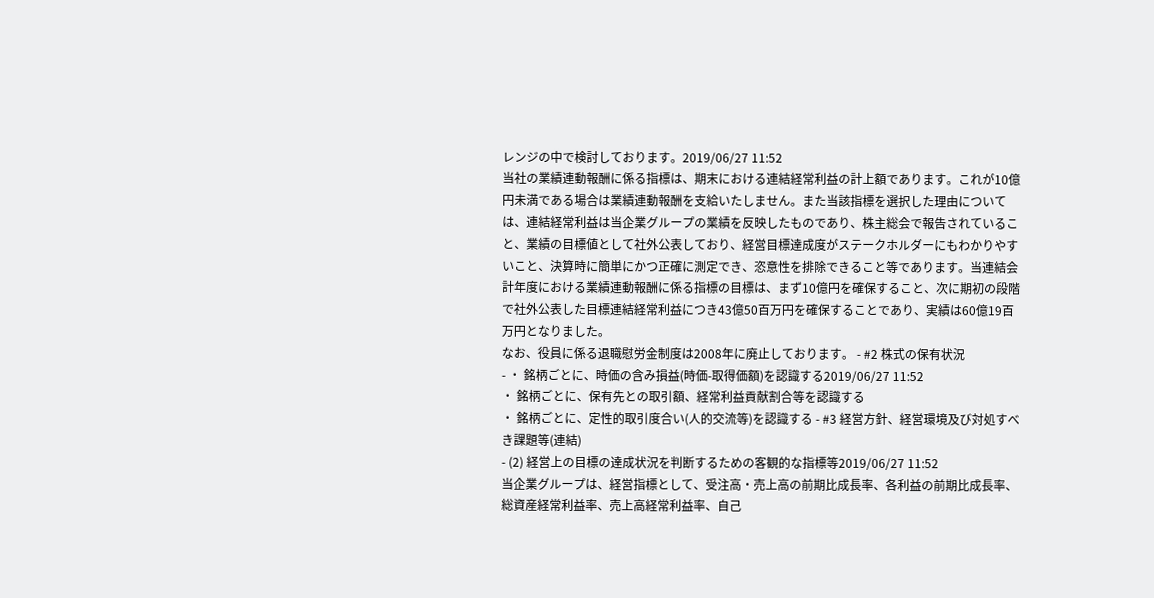レンジの中で検討しております。2019/06/27 11:52
当社の業績連動報酬に係る指標は、期末における連結経常利益の計上額であります。これが10億円未満である場合は業績連動報酬を支給いたしません。また当該指標を選択した理由については、連結経常利益は当企業グループの業績を反映したものであり、株主総会で報告されていること、業績の目標値として社外公表しており、経営目標達成度がステークホルダーにもわかりやすいこと、決算時に簡単にかつ正確に測定でき、恣意性を排除できること等であります。当連結会計年度における業績連動報酬に係る指標の目標は、まず10億円を確保すること、次に期初の段階で社外公表した目標連結経常利益につき43億50百万円を確保することであり、実績は60億19百万円となりました。
なお、役員に係る退職慰労金制度は2008年に廃止しております。 - #2 株式の保有状況
- ・ 銘柄ごとに、時価の含み損益(時価-取得価額)を認識する2019/06/27 11:52
・ 銘柄ごとに、保有先との取引額、経常利益貢献割合等を認識する
・ 銘柄ごとに、定性的取引度合い(人的交流等)を認識する - #3 経営方針、経営環境及び対処すべき課題等(連結)
- (2) 経営上の目標の達成状況を判断するための客観的な指標等2019/06/27 11:52
当企業グループは、経営指標として、受注高・売上高の前期比成長率、各利益の前期比成長率、総資産経常利益率、売上高経常利益率、自己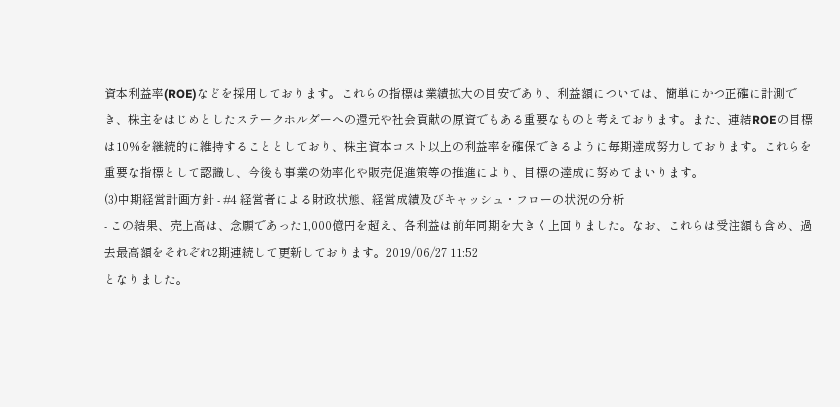資本利益率(ROE)などを採用しております。これらの指標は業績拡大の目安であり、利益額については、簡単にかつ正確に計測でき、株主をはじめとしたステークホルダーへの還元や社会貢献の原資でもある重要なものと考えております。また、連結ROEの目標は10%を継続的に維持することとしており、株主資本コスト以上の利益率を確保できるように毎期達成努力しております。これらを重要な指標として認識し、今後も事業の効率化や販売促進策等の推進により、目標の達成に努めてまいります。
(3)中期経営計画方針 - #4 経営者による財政状態、経営成績及びキャッシュ・フローの状況の分析
- この結果、売上高は、念願であった1,000億円を超え、各利益は前年同期を大きく上回りました。なお、これらは受注額も含め、過去最高額をそれぞれ2期連続して更新しております。2019/06/27 11:52
となりました。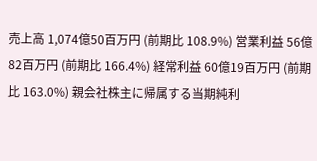売上高 1,074億50百万円 (前期比 108.9%) 営業利益 56億82百万円 (前期比 166.4%) 経常利益 60億19百万円 (前期比 163.0%) 親会社株主に帰属する当期純利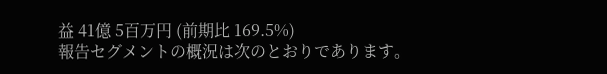益 41億 5百万円 (前期比 169.5%)
報告セグメントの概況は次のとおりであります。